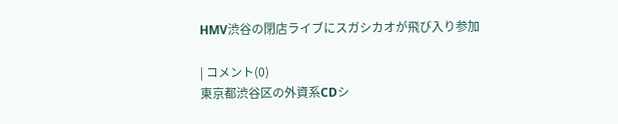HMV渋谷の閉店ライブにスガシカオが飛び入り参加

| コメント(0)
東京都渋谷区の外資系CDシ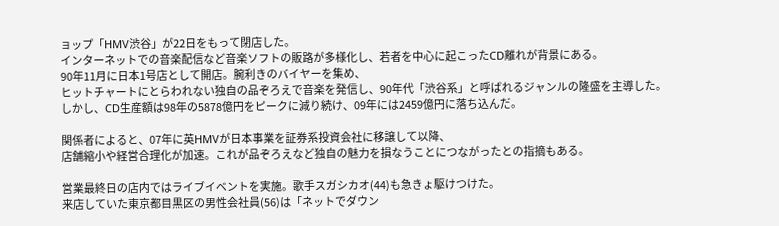ョップ「HMV渋谷」が22日をもって閉店した。
インターネットでの音楽配信など音楽ソフトの販路が多様化し、若者を中心に起こったCD離れが背景にある。
90年11月に日本1号店として開店。腕利きのバイヤーを集め、
ヒットチャートにとらわれない独自の品ぞろえで音楽を発信し、90年代「渋谷系」と呼ばれるジャンルの隆盛を主導した。
しかし、CD生産額は98年の5878億円をピークに減り続け、09年には2459億円に落ち込んだ。

関係者によると、07年に英HMVが日本事業を証券系投資会社に移譲して以降、
店舗縮小や経営合理化が加速。これが品ぞろえなど独自の魅力を損なうことにつながったとの指摘もある。

営業最終日の店内ではライブイベントを実施。歌手スガシカオ(44)も急きょ駆けつけた。
来店していた東京都目黒区の男性会社員(56)は「ネットでダウン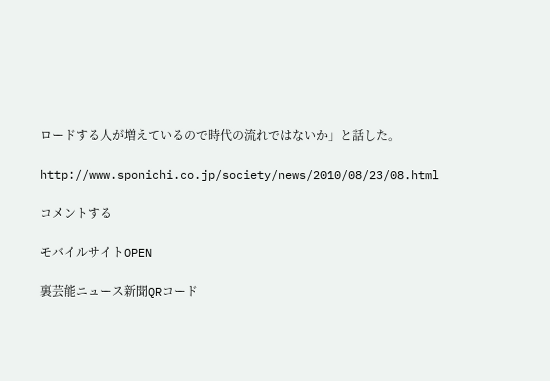ロードする人が増えているので時代の流れではないか」と話した。

http://www.sponichi.co.jp/society/news/2010/08/23/08.html

コメントする

モバイルサイトOPEN

裏芸能ニュース新聞QRコード